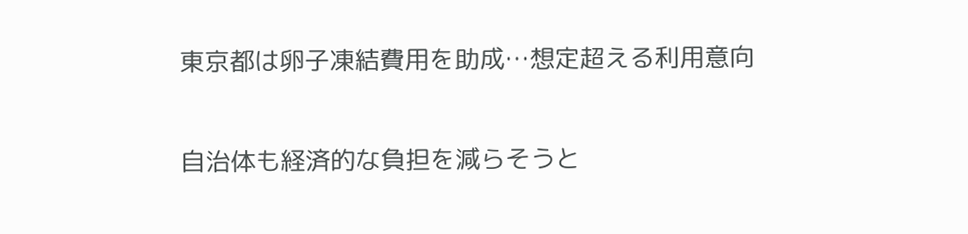東京都は卵子凍結費用を助成…想定超える利用意向

自治体も経済的な負担を減らそうと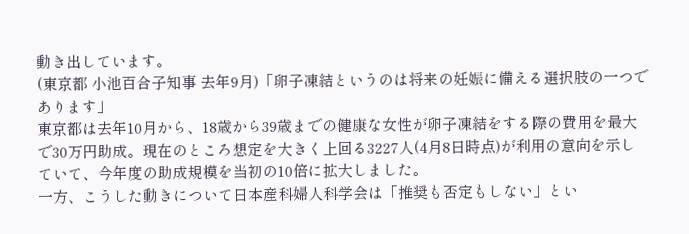動き出しています。
(東京都 小池百合子知事 去年9月)「卵子凍結というのは将来の妊娠に備える選択肢の一つであります」
東京都は去年10月から、18歳から39歳までの健康な女性が卵子凍結をする際の費用を最大で30万円助成。現在のところ想定を大きく上回る3227人(4月8日時点)が利用の意向を示していて、今年度の助成規模を当初の10倍に拡大しました。
一方、こうした動きについて日本産科婦人科学会は「推奨も否定もしない」とい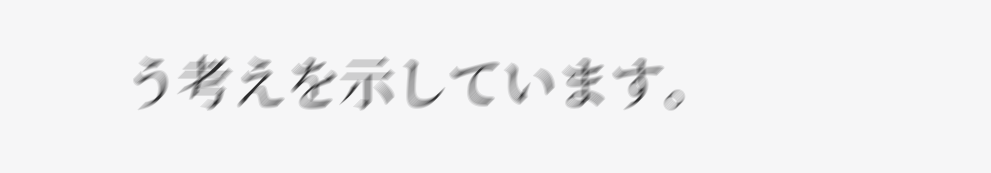う考えを示しています。